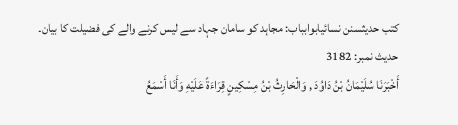کتب حدیثسنن نسائيابوابباب: مجاہد کو سامان جہاد سے لیس کرنے والے کی فضیلت کا بیان۔
حدیث نمبر: 3182
أَخْبَرَنَا سُلَيْمَانُ بْنُ دَاوُدَ , وَالْحَارِثُ بْنُ مِسْكِينٍ قِرَاءَةً عَلَيْهِ وَأَنَا أَسْمَعُ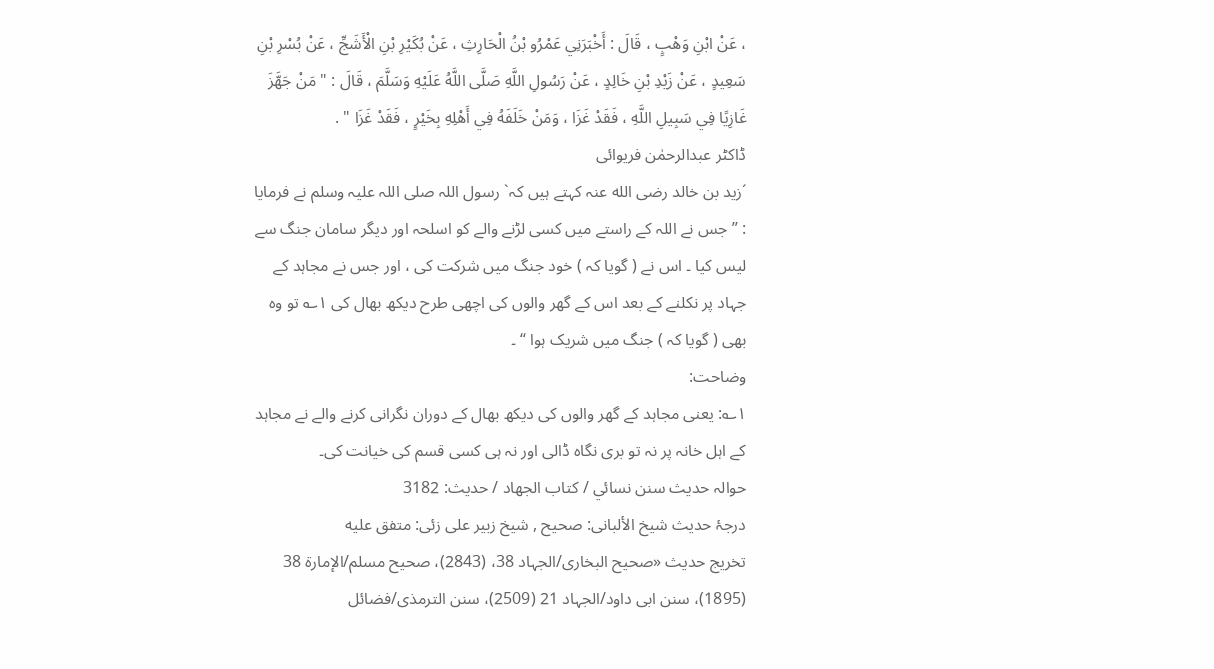، عَنْ ابْنِ وَهْبٍ ، قَالَ : أَخْبَرَنِي عَمْرُو بْنُ الْحَارِثِ ، عَنْ بُكَيْرِ بْنِ الْأَشَجِّ ، عَنْ بُسْرِ بْنِ سَعِيدٍ ، عَنْ زَيْدِ بْنِ خَالِدٍ ، عَنْ رَسُولِ اللَّهِ صَلَّى اللَّهُ عَلَيْهِ وَسَلَّمَ ، قَالَ : " مَنْ جَهَّزَ غَازِيًا فِي سَبِيلِ اللَّهِ ، فَقَدْ غَزَا ، وَمَنْ خَلَفَهُ فِي أَهْلِهِ بِخَيْرٍ ، فَقَدْ غَزَا " .
ڈاکٹر عبدالرحمٰن فریوائی
´زید بن خالد رضی الله عنہ کہتے ہیں کہ` رسول اللہ صلی اللہ علیہ وسلم نے فرمایا : ” جس نے اللہ کے راستے میں کسی لڑنے والے کو اسلحہ اور دیگر سامان جنگ سے لیس کیا ۔ اس نے ( گویا کہ ) خود جنگ میں شرکت کی ، اور جس نے مجاہد کے جہاد پر نکلنے کے بعد اس کے گھر والوں کی اچھی طرح دیکھ بھال کی ۱؎ تو وہ بھی ( گویا کہ ) جنگ میں شریک ہوا “ ۔
وضاحت:
۱؎: یعنی مجاہد کے گھر والوں کی دیکھ بھال کے دوران نگرانی کرنے والے نے مجاہد کے اہل خانہ پر نہ تو بری نگاہ ڈالی اور نہ ہی کسی قسم کی خیانت کی۔
حوالہ حدیث سنن نسائي / كتاب الجهاد / حدیث: 3182
درجۂ حدیث شیخ الألبانی: صحيح , شیخ زبیر علی زئی: متفق عليه
تخریج حدیث «صحیح البخاری/الجہاد 38، (2843)، صحیح مسلم/الإمارة 38 (1895)، سنن ابی داود/الجہاد 21 (2509)، سنن الترمذی/فضائل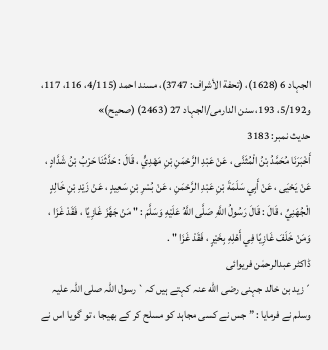الجہاد 6 (1628)، (تحفة الأشراف: 3747)، مسند احمد (4/115، 116، 117، و5/192، 193، سنن الدارمی/الجہاد 27 (2463) (صحیح)»
حدیث نمبر: 3183
أَخْبَرَنَا مُحَمَّدُ بْنُ الْمُثَنَّى ، عَنْ عَبْدِ الرَّحْمَنِ بْنِ مَهْدِيٍّ ، قَالَ : حَدَّثَنَا حَرْبُ بْنُ شَدَّادٍ ، عَنْ يَحْيَى ، عَنْ أَبِي سَلَمَةَ بْنِ عَبْدِ الرَّحْمَنِ ، عَنْ بُسْرِ بْنِ سَعِيدٍ ، عَنْ زَيْدِ بْنِ خَالِدٍ الْجُهَنِيِّ ، قَالَ : قَالَ رَسُولُ اللَّهِ صَلَّى اللَّهُ عَلَيْهِ وَسَلَّمَ : " مَنْ جَهَّزَ غَازِيًا ، فَقَدْ غَزَا ، وَمَنْ خَلَفَ غَازِيًا فِي أَهْلِهِ بِخَيْرٍ ، فَقَدْ غَزَا " .
ڈاکٹر عبدالرحمٰن فریوائی
´زید بن خالد جہنی رضی الله عنہ کہتے ہیں کہ` رسول اللہ صلی اللہ علیہ وسلم نے فرمایا : ” جس نے کسی مجاہد کو مسلح کر کے بھیجا ، تو گویا اس نے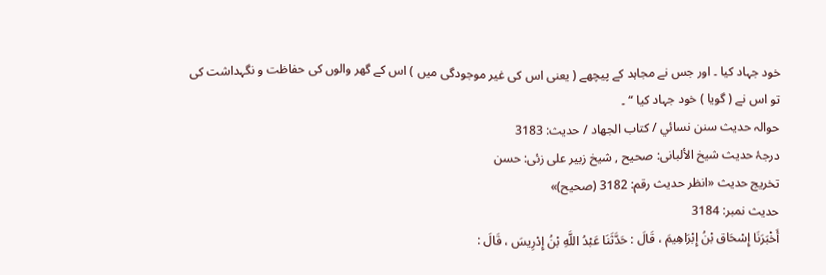خود جہاد کیا ۔ اور جس نے مجاہد کے پیچھے ( یعنی اس کی غیر موجودگی میں ) اس کے گھر والوں کی حفاظت و نگہداشت کی تو اس نے ( گویا ) خود جہاد کیا “ ۔
حوالہ حدیث سنن نسائي / كتاب الجهاد / حدیث: 3183
درجۂ حدیث شیخ الألبانی: صحيح , شیخ زبیر علی زئی: حسن
تخریج حدیث «انظر حدیث رقم: 3182 (صحیح)»
حدیث نمبر: 3184
أَخْبَرَنَا إِسْحَاق بْنُ إِبْرَاهِيمَ ، قَالَ : حَدَّثَنَا عَبْدُ اللَّهِ بْنُ إِدْرِيسَ ، قَالَ :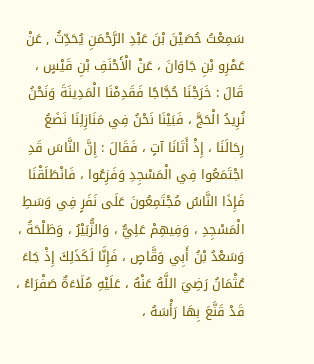سَمِعْتُ حُصَيْنَ بْنَ عَبْدِ الرَّحْمَنِ يُحَدِّثُ , عَنْ عَمْرِو بْنِ جَاوَانَ ، عَنْ الْأَحْنَفِ بْنِ قَيْسٍ ، قَالَ : خَرَجْنَا حُجَّاجًا فَقَدِمْنَا الْمَدِينَةَ وَنَحْنُ نُرِيدُ الْحَجَّ ، فَبَيْنَا نَحْنُ فِي مَنَازِلِنَا نَضَعُ رِحَالَنَا ، إِذْ أَتَانَا آتٍ ، فَقَالَ : إِنَّ النَّاسَ قَدِ اجْتَمَعُوا فِي الْمَسْجِدِ وَفَزِعُوا ، فَانْطَلَقْنَا فَإِذَا النَّاسُ مُجْتَمِعُونَ عَلَى نَفَرٍ فِي وَسَطِ الْمَسْجِدِ ، وَفِيهِمْ عَلِيٌّ ، وَالزُّبَيْرُ ، وَطَلْحَةُ ، وَسَعْدُ بْنُ أَبِي وَقَّاصٍ ، فَإِنَّا لَكَذَلِكَ إِذْ جَاءَ عُثْمَانُ رَضِيَ اللَّهُ عَنْهُ ، عَلَيْهِ مُلَاءَةٌ صَفْرَاءُ ، قَدْ قَنَّعَ بِهَا رَأْسَهُ ،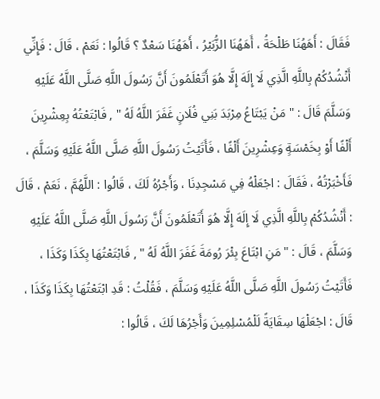فَقَالَ : أَهَهُنَا طَلْحَةُ ، أَهَهُنَا الزُّبَيْرُ ، أَهَهُنَا سَعْدٌ ؟ قَالُوا : نَعَمْ ، قَالَ : فَإِنِّي أَنْشُدُكُمْ بِاللَّهِ الَّذِي لَا إِلَهَ إِلَّا هُوَ أَتَعْلَمُونَ أَنَّ رَسُولَ اللَّهِ صَلَّى اللَّهُ عَلَيْهِ وَسَلَّمَ قَالَ : " مَنْ يَبْتَاعُ مِرْبَدَ بَنِي فُلَانٍ غَفَرَ اللَّهُ لَهُ " , فَابْتَعْتُهُ بِعِشْرِينَ أَلْفًا أَوْ بِخَمْسَةٍ وَعِشْرِينَ أَلْفًا ، فَأَتَيْتُ رَسُولَ اللَّهِ صَلَّى اللَّهُ عَلَيْهِ وَسَلَّمَ ، فَأَخْبَرْتُهُ ، فَقَالَ : اجْعَلْهُ فِي مَسْجِدِنَا ، وَأَجْرُهُ لَكَ ، قَالُوا : اللَّهُمَّ ، نَعَمْ ، قَالَ : أَنْشُدُكُمْ بِاللَّهِ الَّذِي لَا إِلَهَ إِلَّا هُوَ أَتَعْلَمُونَ أَنَّ رَسُولَ اللَّهِ صَلَّى اللَّهُ عَلَيْهِ وَسَلَّمَ ، قَالَ : " مَنِ ابْتَاعَ بِئْرَ رُومَةَ غَفَرَ اللَّهُ لَهُ " , فَابْتَعْتُهَا بِكَذَا وَكَذَا ، فَأَتَيْتُ رَسُولَ اللَّهِ صَلَّى اللَّهُ عَلَيْهِ وَسَلَّمَ ، فَقُلْتُ : قَدِ ابْتَعْتُهَا بِكَذَا وَكَذَا ، قَالَ : اجْعَلْهَا سِقَايَةً لَلْمُسْلِمِينَ وَأَجْرُهَا لَكَ ، قَالُوا :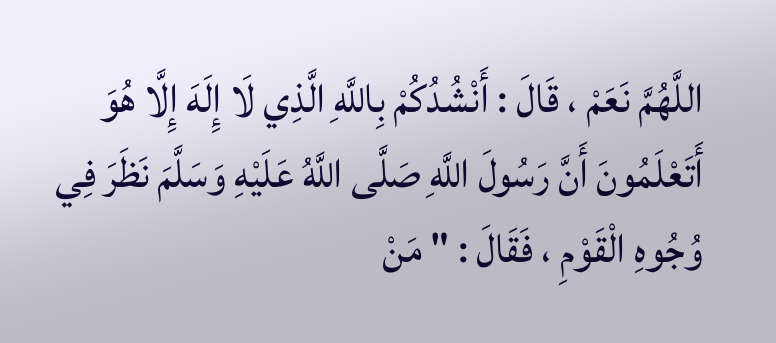اللَّهُمَّ نَعَمْ ، قَالَ : أَنْشُدُكُمْ بِاللَّهِ الَّذِي لَا إِلَهَ إِلَّا هُوَ أَتَعْلَمُونَ أَنَّ رَسُولَ اللَّهِ صَلَّى اللَّهُ عَلَيْهِ وَسَلَّمَ نَظَرَ فِي وُجُوهِ الْقَوْمِ ، فَقَالَ : " مَنْ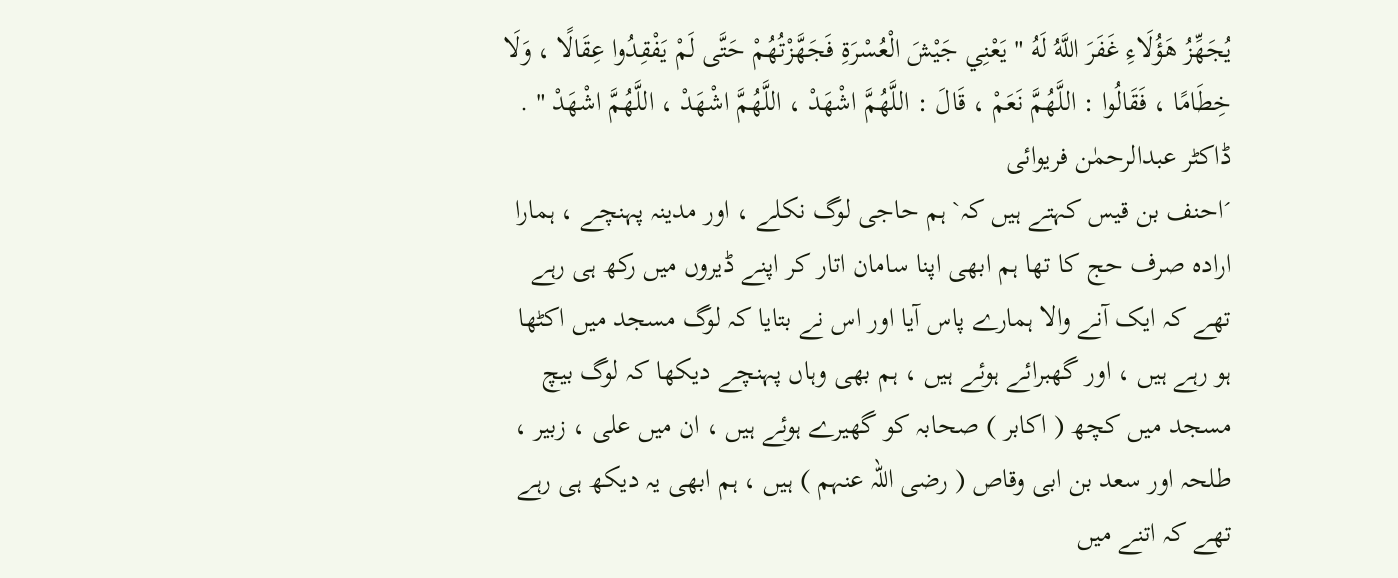يُجَهِّزُ هَؤُلَاءِ غَفَرَ اللَّهُ لَهُ " يَعْنِي جَيْشَ الْعُسْرَةِ فَجَهَّزْتُهُمْ حَتَّى لَمْ يَفْقِدُوا عِقَالًا ، وَلَا خِطَامًا ، فَقَالُوا : اللَّهُمَّ نَعَمْ ، قَالَ : اللَّهُمَّ اشْهَدْ ، اللَّهُمَّ اشْهَدْ ، اللَّهُمَّ اشْهَدْ " .
ڈاکٹر عبدالرحمٰن فریوائی
´احنف بن قیس کہتے ہیں کہ` ہم حاجی لوگ نکلے ، اور مدینہ پہنچے ، ہمارا ارادہ صرف حج کا تھا ہم ابھی اپنا سامان اتار کر اپنے ڈیروں میں رکھ ہی رہے تھے کہ ایک آنے والا ہمارے پاس آیا اور اس نے بتایا کہ لوگ مسجد میں اکٹھا ہو رہے ہیں ، اور گھبرائے ہوئے ہیں ، ہم بھی وہاں پہنچے دیکھا کہ لوگ بیچ مسجد میں کچھ ( اکابر ) صحابہ کو گھیرے ہوئے ہیں ، ان میں علی ، زبیر ، طلحہ اور سعد بن ابی وقاص ( رضی اللہ عنہم ) ہیں ، ہم ابھی یہ دیکھ ہی رہے تھے کہ اتنے میں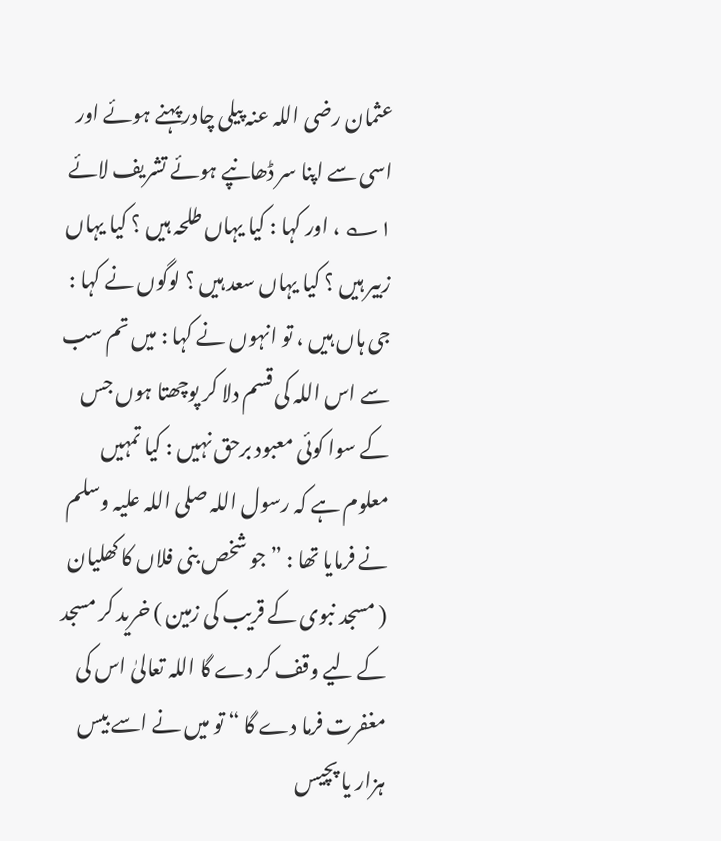عثمان رضی اللہ عنہ پیلی چادر پہنے ہوئے اور اسی سے اپنا سر ڈھانپے ہوئے تشریف لائے ۱؎ ، اور کہا : کیا یہاں طلحہ ہیں ؟ کیا یہاں زبیر ہیں ؟ کیا یہاں سعد ہیں ؟ لوگوں نے کہا : جی ہاں ہیں ، تو انہوں نے کہا : میں تم سب سے اس اللہ کی قسم دلا کر پوچھتا ہوں جس کے سوا کوئی معبود برحق نہیں : کیا تمہیں معلوم ہے کہ رسول اللہ صلی اللہ علیہ وسلم نے فرمایا تھا : ” جو شخص بنی فلاں کا کھلیان ( مسجد نبوی کے قریب کی زمین ) خرید کر مسجد کے لیے وقف کر دے گا اللہ تعالیٰ اس کی مغفرت فرما دے گا “ تو میں نے اسے بیس ہزار یا پچیس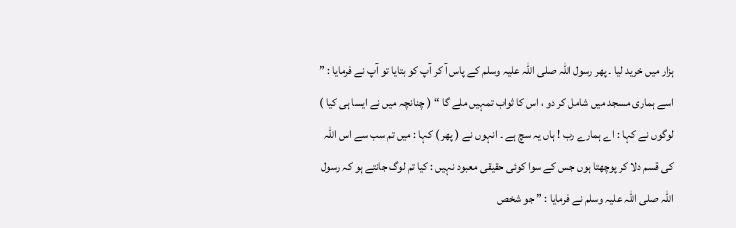ہزار میں خرید لیا ۔ پھر رسول اللہ صلی اللہ علیہ وسلم کے پاس آ کر آپ کو بتایا تو آپ نے فرمایا : ” اسے ہماری مسجد میں شامل کر دو ، اس کا ثواب تمہیں ملے گا “ ( چنانچہ میں نے ایسا ہی کیا ) لوگوں نے کہا : اے ہمارے رب ! ہاں یہ سچ ہے ۔ انہوں نے ( پھر ) کہا : میں تم سب سے اس اللہ کی قسم دلا کر پوچھتا ہوں جس کے سوا کوئی حقیقی معبود نہیں : کیا تم لوگ جانتے ہو کہ رسول اللہ صلی اللہ علیہ وسلم نے فرمایا : ” جو شخص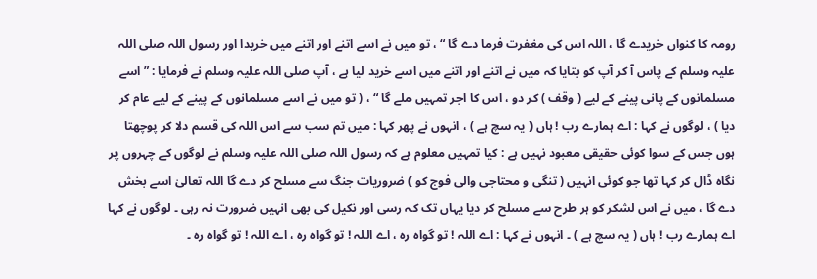رومہ کا کنواں خریدے گا ، اللہ اس کی مغفرت فرما دے گا “ ، تو میں نے اسے اتنے اور اتنے میں خریدا اور رسول اللہ صلی اللہ علیہ وسلم کے پاس آ کر آپ کو بتایا کہ میں نے اتنے اور اتنے میں اسے خرید لیا ہے ، آپ صلی اللہ علیہ وسلم نے فرمایا : ” اسے مسلمانوں کے پانی پینے کے لیے ( وقف ) کر دو ، اس کا اجر تمہیں ملے گا “ ، ( تو میں نے اسے مسلمانوں کے پینے کے لیے عام کر دیا ) ، لوگوں نے کہا : اے ہمارے رب ! ہاں ( یہ سچ ہے ) ، انہوں نے پھر کہا : میں تم سب سے اس اللہ کی قسم دلا کر پوچھتا ہوں جس کے سوا کوئی حقیقی معبود نہیں ہے : کیا تمہیں معلوم ہے کہ رسول اللہ صلی اللہ علیہ وسلم نے لوگوں کے چہروں پر نگاہ ڈال کر کہا تھا جو کوئی انہیں ( تنگی و محتاجی والی فوج کو ) ضروریات جنگ سے مسلح کر دے گا اللہ تعالیٰ اسے بخش دے گا ، میں نے اس لشکر کو ہر طرح سے مسلح کر دیا یہاں تک کہ رسی اور نکیل کی بھی انہیں ضرورت نہ رہی ۔ لوگوں نے کہا اے ہمارے رب ! ہاں ( یہ سچ ہے ) ۔ انہوں نے کہا : اے اللہ ! تو گواہ رہ ، اے اللہ ! تو گواہ رہ ، اے اللہ ! تو گواہ رہ ۔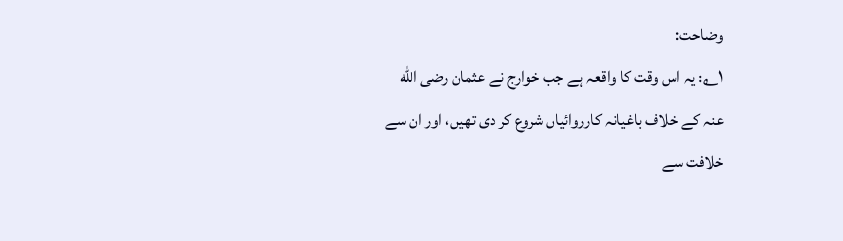وضاحت:
۱؎: یہ اس وقت کا واقعہ ہے جب خوارج نے عثمان رضی الله عنہ کے خلاف باغیانہ کارروائیاں شروع کر دی تھیں، اور ان سے خلافت سے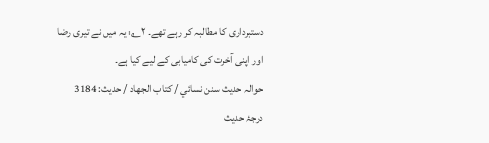دستبرداری کا مطالبہ کر رہے تھے۔ ۲؎: یہ میں نے تیری رضا اور اپنی آخرت کی کامیابی کے لیے کیا ہے۔
حوالہ حدیث سنن نسائي / كتاب الجهاد / حدیث: 3184
درجۂ حدیث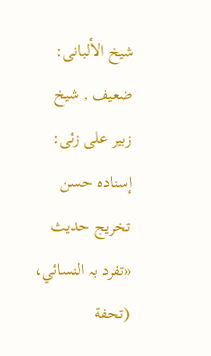شیخ الألبانی: ضعيف , شیخ زبیر علی زئی: إسناده حسن
تخریج حدیث «تفرد بہ النسائي، (تحفة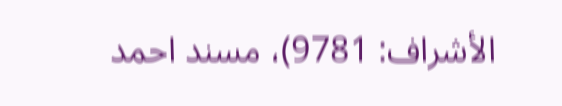الأشراف: 9781)، مسند احمد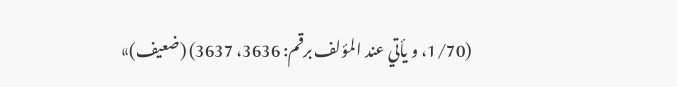(1/70، و یأتي عند المؤلف برقم: 3636، 3637) (ضعیف)»